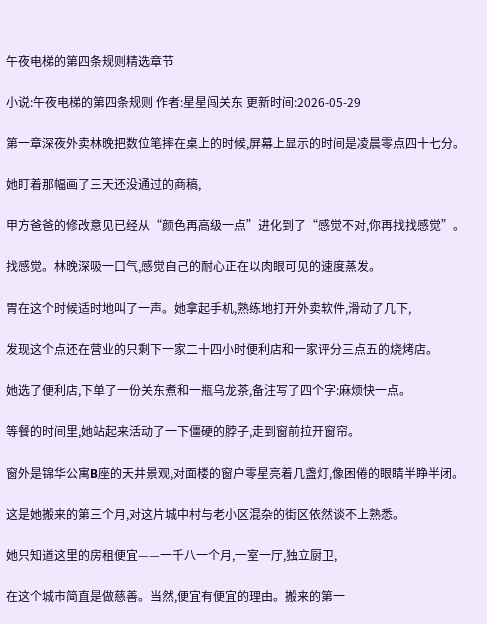午夜电梯的第四条规则精选章节

小说:午夜电梯的第四条规则 作者:星星闯关东 更新时间:2026-05-29

第一章深夜外卖林晚把数位笔摔在桌上的时候,屏幕上显示的时间是凌晨零点四十七分。

她盯着那幅画了三天还没通过的商稿,

甲方爸爸的修改意见已经从“颜色再高级一点”进化到了“感觉不对,你再找找感觉”。

找感觉。林晚深吸一口气,感觉自己的耐心正在以肉眼可见的速度蒸发。

胃在这个时候适时地叫了一声。她拿起手机,熟练地打开外卖软件,滑动了几下,

发现这个点还在营业的只剩下一家二十四小时便利店和一家评分三点五的烧烤店。

她选了便利店,下单了一份关东煮和一瓶乌龙茶,备注写了四个字:麻烦快一点。

等餐的时间里,她站起来活动了一下僵硬的脖子,走到窗前拉开窗帘。

窗外是锦华公寓B座的天井景观,对面楼的窗户零星亮着几盏灯,像困倦的眼睛半睁半闭。

这是她搬来的第三个月,对这片城中村与老小区混杂的街区依然谈不上熟悉。

她只知道这里的房租便宜——一千八一个月,一室一厅,独立厨卫,

在这个城市简直是做慈善。当然,便宜有便宜的理由。搬来的第一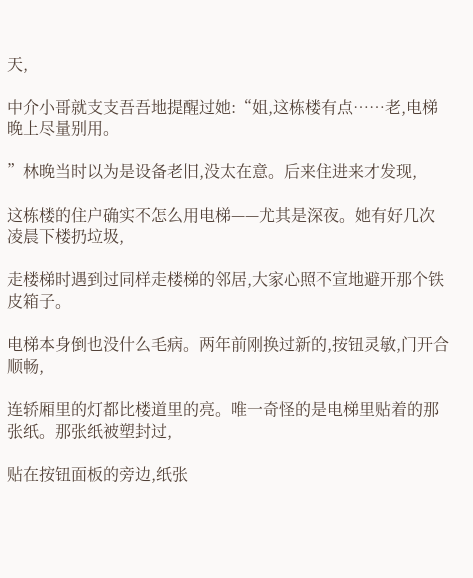天,

中介小哥就支支吾吾地提醒过她:“姐,这栋楼有点……老,电梯晚上尽量别用。

”林晚当时以为是设备老旧,没太在意。后来住进来才发现,

这栋楼的住户确实不怎么用电梯——尤其是深夜。她有好几次凌晨下楼扔垃圾,

走楼梯时遇到过同样走楼梯的邻居,大家心照不宣地避开那个铁皮箱子。

电梯本身倒也没什么毛病。两年前刚换过新的,按钮灵敏,门开合顺畅,

连轿厢里的灯都比楼道里的亮。唯一奇怪的是电梯里贴着的那张纸。那张纸被塑封过,

贴在按钮面板的旁边,纸张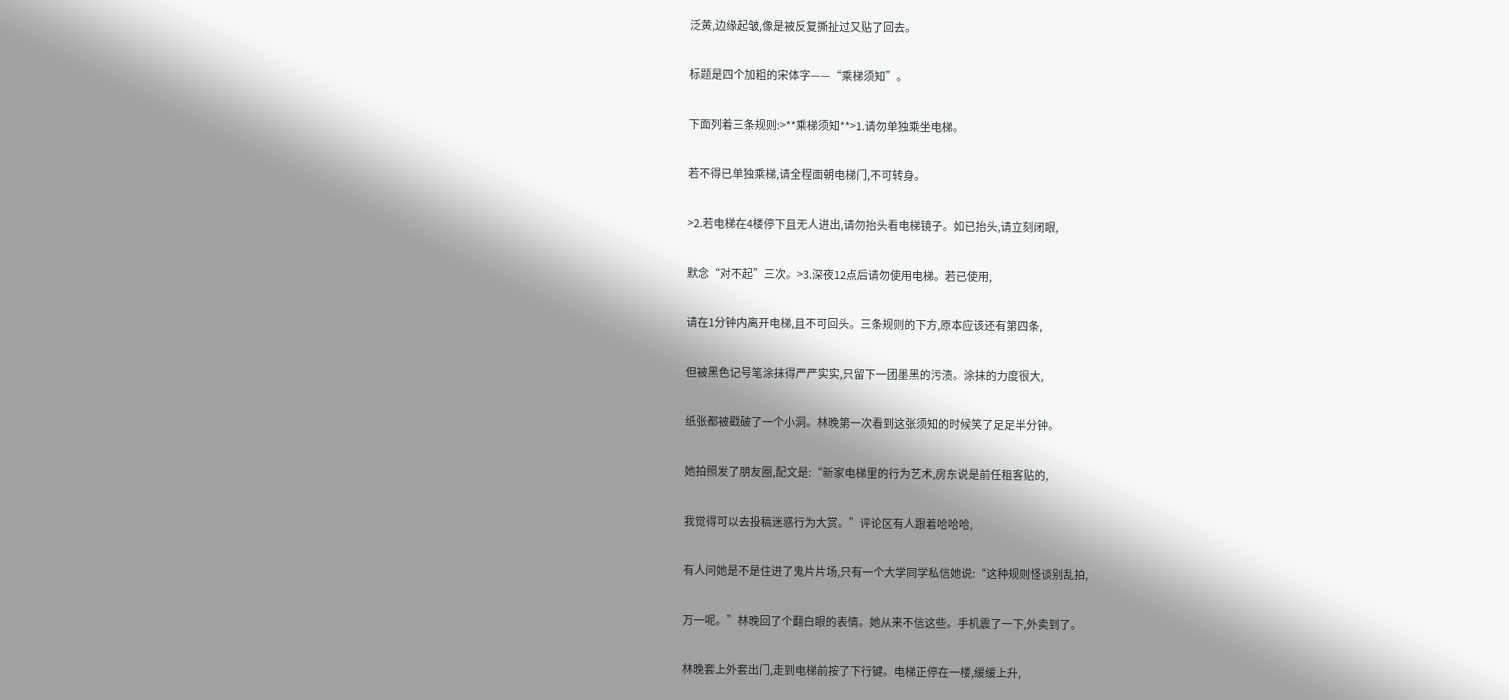泛黄,边缘起皱,像是被反复撕扯过又贴了回去。

标题是四个加粗的宋体字——“乘梯须知”。

下面列着三条规则:>**乘梯须知**>1.请勿单独乘坐电梯。

若不得已单独乘梯,请全程面朝电梯门,不可转身。

>2.若电梯在4楼停下且无人进出,请勿抬头看电梯镜子。如已抬头,请立刻闭眼,

默念“对不起”三次。>3.深夜12点后请勿使用电梯。若已使用,

请在1分钟内离开电梯,且不可回头。三条规则的下方,原本应该还有第四条,

但被黑色记号笔涂抹得严严实实,只留下一团墨黑的污渍。涂抹的力度很大,

纸张都被戳破了一个小洞。林晚第一次看到这张须知的时候笑了足足半分钟。

她拍照发了朋友圈,配文是:“新家电梯里的行为艺术,房东说是前任租客贴的,

我觉得可以去投稿迷惑行为大赏。”评论区有人跟着哈哈哈,

有人问她是不是住进了鬼片片场,只有一个大学同学私信她说:“这种规则怪谈别乱拍,

万一呢。”林晚回了个翻白眼的表情。她从来不信这些。手机震了一下,外卖到了。

林晚套上外套出门,走到电梯前按了下行键。电梯正停在一楼,缓缓上升,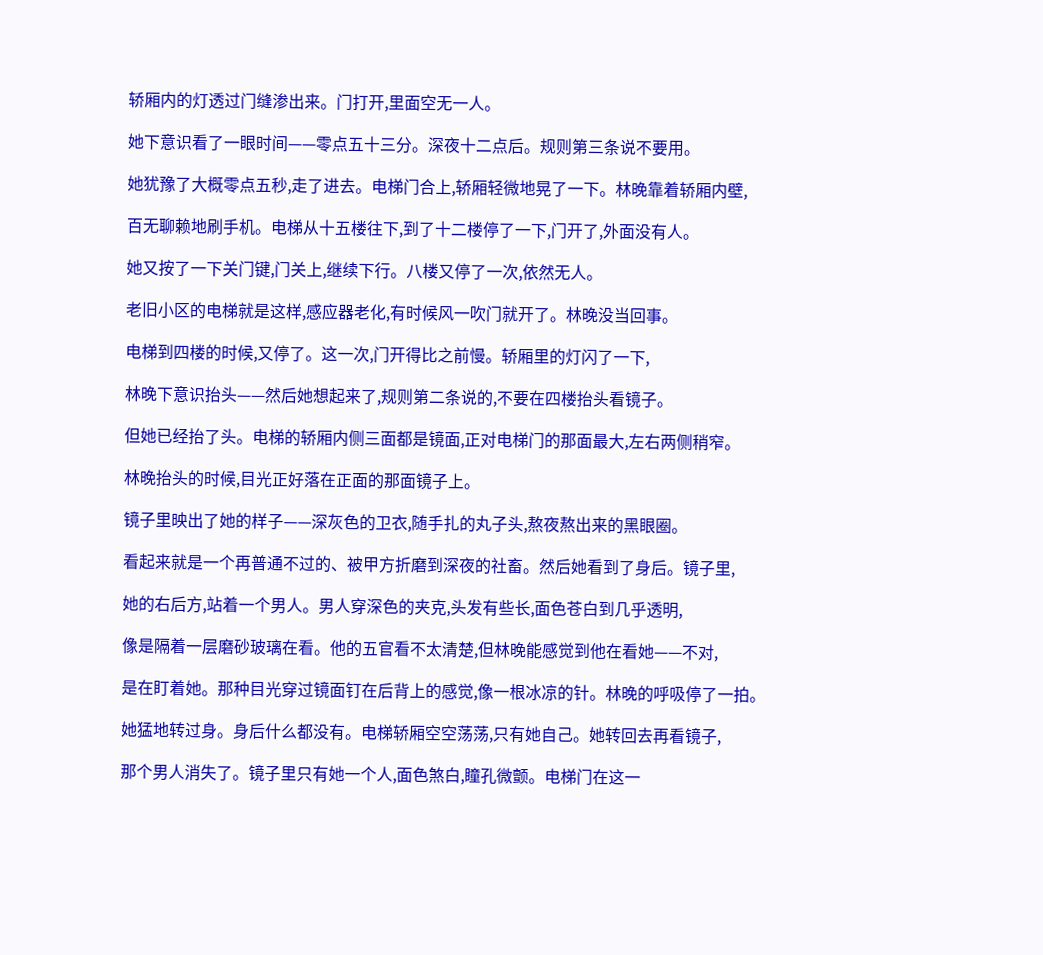轿厢内的灯透过门缝渗出来。门打开,里面空无一人。

她下意识看了一眼时间——零点五十三分。深夜十二点后。规则第三条说不要用。

她犹豫了大概零点五秒,走了进去。电梯门合上,轿厢轻微地晃了一下。林晚靠着轿厢内壁,

百无聊赖地刷手机。电梯从十五楼往下,到了十二楼停了一下,门开了,外面没有人。

她又按了一下关门键,门关上,继续下行。八楼又停了一次,依然无人。

老旧小区的电梯就是这样,感应器老化,有时候风一吹门就开了。林晚没当回事。

电梯到四楼的时候,又停了。这一次,门开得比之前慢。轿厢里的灯闪了一下,

林晚下意识抬头——然后她想起来了,规则第二条说的,不要在四楼抬头看镜子。

但她已经抬了头。电梯的轿厢内侧三面都是镜面,正对电梯门的那面最大,左右两侧稍窄。

林晚抬头的时候,目光正好落在正面的那面镜子上。

镜子里映出了她的样子——深灰色的卫衣,随手扎的丸子头,熬夜熬出来的黑眼圈。

看起来就是一个再普通不过的、被甲方折磨到深夜的社畜。然后她看到了身后。镜子里,

她的右后方,站着一个男人。男人穿深色的夹克,头发有些长,面色苍白到几乎透明,

像是隔着一层磨砂玻璃在看。他的五官看不太清楚,但林晚能感觉到他在看她——不对,

是在盯着她。那种目光穿过镜面钉在后背上的感觉,像一根冰凉的针。林晚的呼吸停了一拍。

她猛地转过身。身后什么都没有。电梯轿厢空空荡荡,只有她自己。她转回去再看镜子,

那个男人消失了。镜子里只有她一个人,面色煞白,瞳孔微颤。电梯门在这一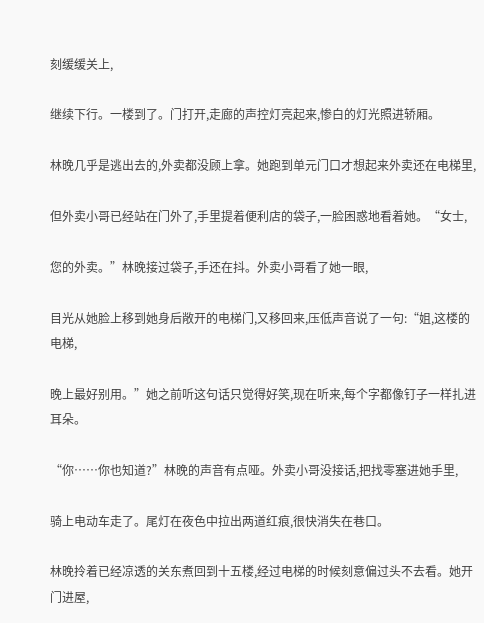刻缓缓关上,

继续下行。一楼到了。门打开,走廊的声控灯亮起来,惨白的灯光照进轿厢。

林晚几乎是逃出去的,外卖都没顾上拿。她跑到单元门口才想起来外卖还在电梯里,

但外卖小哥已经站在门外了,手里提着便利店的袋子,一脸困惑地看着她。“女士,

您的外卖。”林晚接过袋子,手还在抖。外卖小哥看了她一眼,

目光从她脸上移到她身后敞开的电梯门,又移回来,压低声音说了一句:“姐,这楼的电梯,

晚上最好别用。”她之前听这句话只觉得好笑,现在听来,每个字都像钉子一样扎进耳朵。

“你……你也知道?”林晚的声音有点哑。外卖小哥没接话,把找零塞进她手里,

骑上电动车走了。尾灯在夜色中拉出两道红痕,很快消失在巷口。

林晚拎着已经凉透的关东煮回到十五楼,经过电梯的时候刻意偏过头不去看。她开门进屋,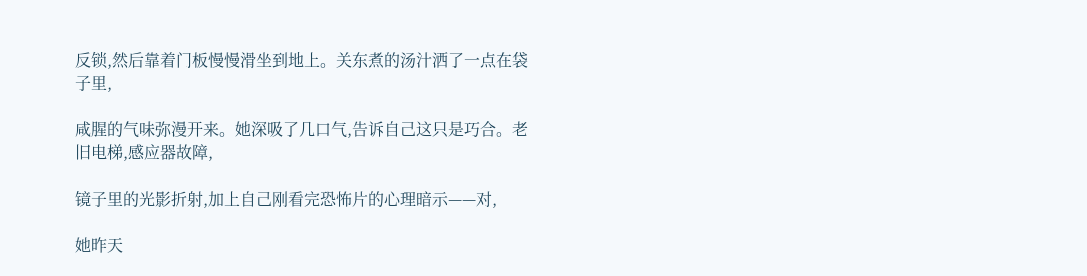反锁,然后靠着门板慢慢滑坐到地上。关东煮的汤汁洒了一点在袋子里,

咸腥的气味弥漫开来。她深吸了几口气,告诉自己这只是巧合。老旧电梯,感应器故障,

镜子里的光影折射,加上自己刚看完恐怖片的心理暗示——对,

她昨天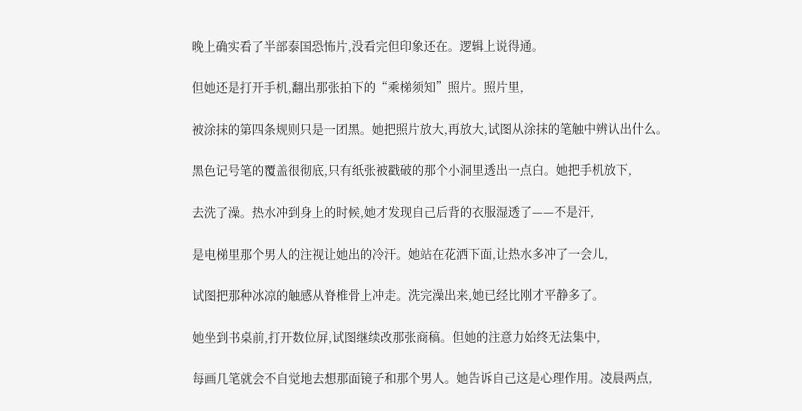晚上确实看了半部泰国恐怖片,没看完但印象还在。逻辑上说得通。

但她还是打开手机,翻出那张拍下的“乘梯须知”照片。照片里,

被涂抹的第四条规则只是一团黑。她把照片放大,再放大,试图从涂抹的笔触中辨认出什么。

黑色记号笔的覆盖很彻底,只有纸张被戳破的那个小洞里透出一点白。她把手机放下,

去洗了澡。热水冲到身上的时候,她才发现自己后背的衣服湿透了——不是汗,

是电梯里那个男人的注视让她出的冷汗。她站在花洒下面,让热水多冲了一会儿,

试图把那种冰凉的触感从脊椎骨上冲走。洗完澡出来,她已经比刚才平静多了。

她坐到书桌前,打开数位屏,试图继续改那张商稿。但她的注意力始终无法集中,

每画几笔就会不自觉地去想那面镜子和那个男人。她告诉自己这是心理作用。凌晨两点,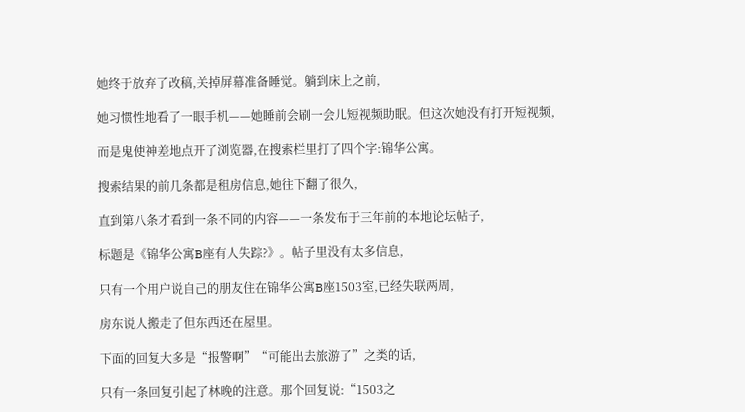她终于放弃了改稿,关掉屏幕准备睡觉。躺到床上之前,

她习惯性地看了一眼手机——她睡前会刷一会儿短视频助眠。但这次她没有打开短视频,

而是鬼使神差地点开了浏览器,在搜索栏里打了四个字:锦华公寓。

搜索结果的前几条都是租房信息,她往下翻了很久,

直到第八条才看到一条不同的内容——一条发布于三年前的本地论坛帖子,

标题是《锦华公寓B座有人失踪?》。帖子里没有太多信息,

只有一个用户说自己的朋友住在锦华公寓B座1503室,已经失联两周,

房东说人搬走了但东西还在屋里。

下面的回复大多是“报警啊”“可能出去旅游了”之类的话,

只有一条回复引起了林晚的注意。那个回复说:“1503之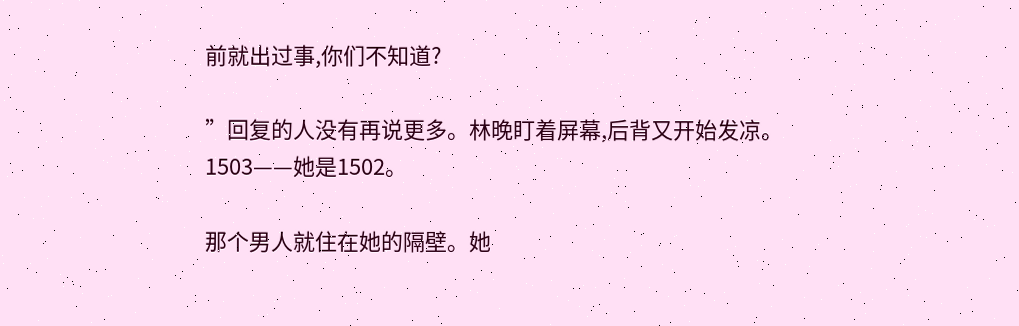前就出过事,你们不知道?

”回复的人没有再说更多。林晚盯着屏幕,后背又开始发凉。1503——她是1502。

那个男人就住在她的隔壁。她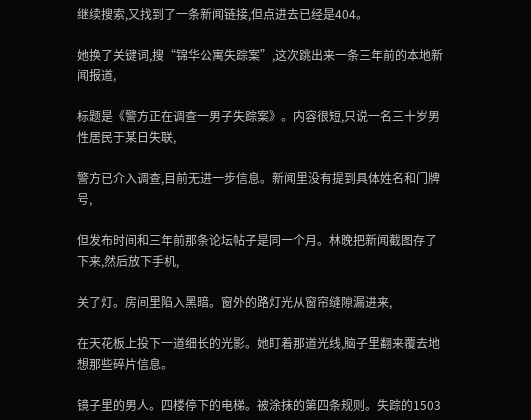继续搜索,又找到了一条新闻链接,但点进去已经是404。

她换了关键词,搜“锦华公寓失踪案”,这次跳出来一条三年前的本地新闻报道,

标题是《警方正在调查一男子失踪案》。内容很短,只说一名三十岁男性居民于某日失联,

警方已介入调查,目前无进一步信息。新闻里没有提到具体姓名和门牌号,

但发布时间和三年前那条论坛帖子是同一个月。林晚把新闻截图存了下来,然后放下手机,

关了灯。房间里陷入黑暗。窗外的路灯光从窗帘缝隙漏进来,

在天花板上投下一道细长的光影。她盯着那道光线,脑子里翻来覆去地想那些碎片信息。

镜子里的男人。四楼停下的电梯。被涂抹的第四条规则。失踪的1503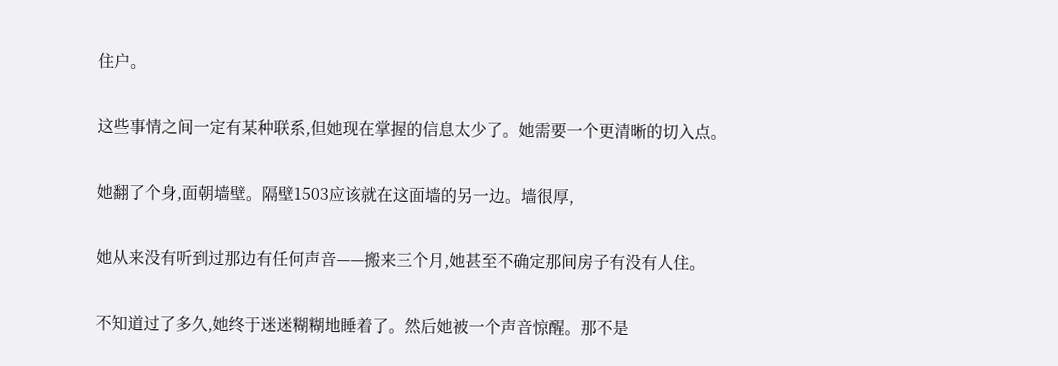住户。

这些事情之间一定有某种联系,但她现在掌握的信息太少了。她需要一个更清晰的切入点。

她翻了个身,面朝墙壁。隔壁1503应该就在这面墙的另一边。墙很厚,

她从来没有听到过那边有任何声音——搬来三个月,她甚至不确定那间房子有没有人住。

不知道过了多久,她终于迷迷糊糊地睡着了。然后她被一个声音惊醒。那不是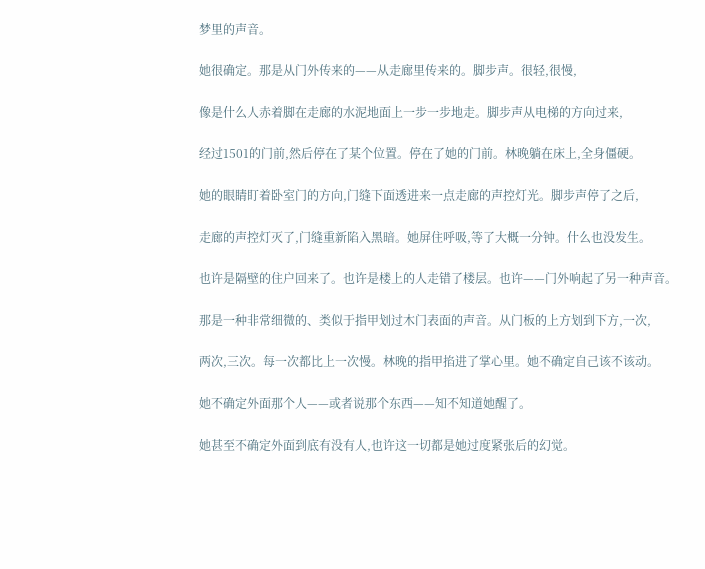梦里的声音。

她很确定。那是从门外传来的——从走廊里传来的。脚步声。很轻,很慢,

像是什么人赤着脚在走廊的水泥地面上一步一步地走。脚步声从电梯的方向过来,

经过1501的门前,然后停在了某个位置。停在了她的门前。林晚躺在床上,全身僵硬。

她的眼睛盯着卧室门的方向,门缝下面透进来一点走廊的声控灯光。脚步声停了之后,

走廊的声控灯灭了,门缝重新陷入黑暗。她屏住呼吸,等了大概一分钟。什么也没发生。

也许是隔壁的住户回来了。也许是楼上的人走错了楼层。也许——门外响起了另一种声音。

那是一种非常细微的、类似于指甲划过木门表面的声音。从门板的上方划到下方,一次,

两次,三次。每一次都比上一次慢。林晚的指甲掐进了掌心里。她不确定自己该不该动。

她不确定外面那个人——或者说那个东西——知不知道她醒了。

她甚至不确定外面到底有没有人,也许这一切都是她过度紧张后的幻觉。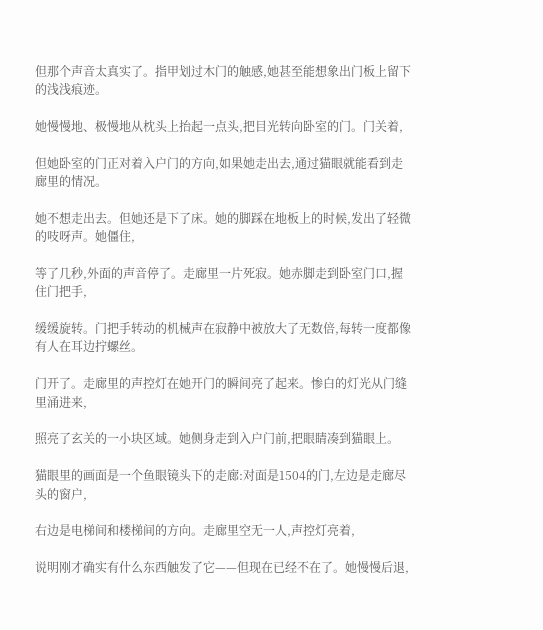但那个声音太真实了。指甲划过木门的触感,她甚至能想象出门板上留下的浅浅痕迹。

她慢慢地、极慢地从枕头上抬起一点头,把目光转向卧室的门。门关着,

但她卧室的门正对着入户门的方向,如果她走出去,通过猫眼就能看到走廊里的情况。

她不想走出去。但她还是下了床。她的脚踩在地板上的时候,发出了轻微的吱呀声。她僵住,

等了几秒,外面的声音停了。走廊里一片死寂。她赤脚走到卧室门口,握住门把手,

缓缓旋转。门把手转动的机械声在寂静中被放大了无数倍,每转一度都像有人在耳边拧螺丝。

门开了。走廊里的声控灯在她开门的瞬间亮了起来。惨白的灯光从门缝里涌进来,

照亮了玄关的一小块区域。她侧身走到入户门前,把眼睛凑到猫眼上。

猫眼里的画面是一个鱼眼镜头下的走廊:对面是1504的门,左边是走廊尽头的窗户,

右边是电梯间和楼梯间的方向。走廊里空无一人,声控灯亮着,

说明刚才确实有什么东西触发了它——但现在已经不在了。她慢慢后退,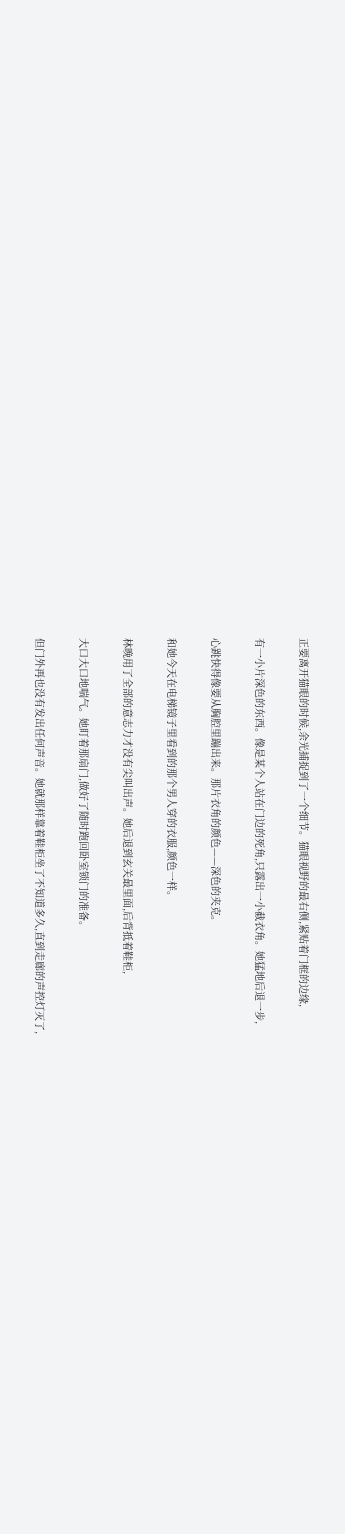正要离开猫眼的时候,余光捕捉到了一个细节。猫眼视野的最右侧,紧贴着门框的边缘,

有一小片深色的东西。像是某个人站在门边的死角,只露出一小截衣角。她猛地后退一步,

心跳快得像要从胸腔里蹦出来。那片衣角的颜色——深色的夹克。

和她今天在电梯镜子里看到的那个男人穿的衣服,颜色一样。

林晚用了全部的意志力才没有尖叫出声。她后退到玄关最里面,后背抵着鞋柜,

大口大口地喘气。她盯着那扇门,做好了随时跑回卧室锁门的准备。

但门外再也没有发出任何声音。她就那样靠着鞋柜坐了不知道多久,直到走廊的声控灯灭了,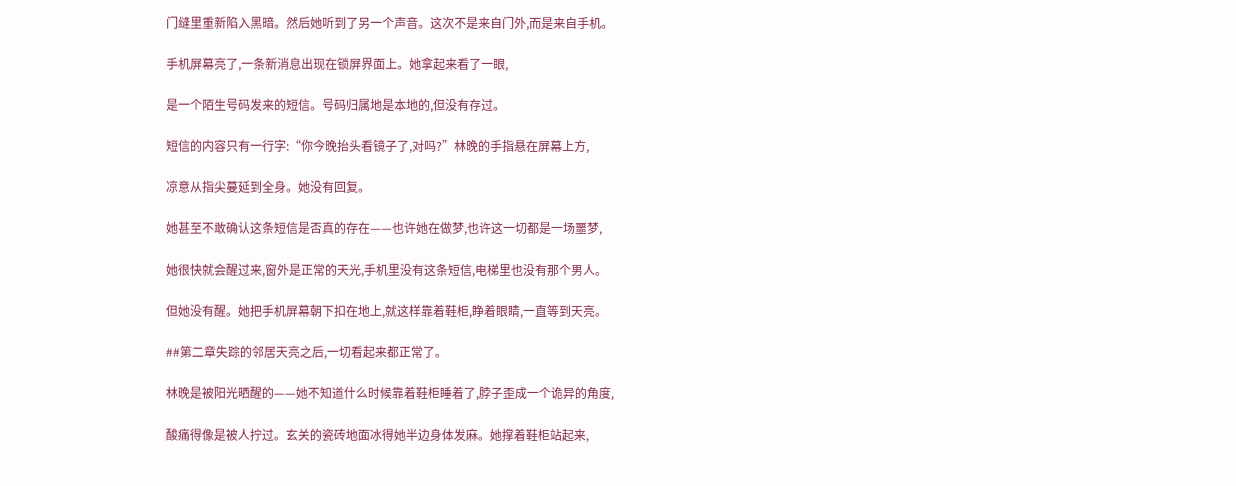门缝里重新陷入黑暗。然后她听到了另一个声音。这次不是来自门外,而是来自手机。

手机屏幕亮了,一条新消息出现在锁屏界面上。她拿起来看了一眼,

是一个陌生号码发来的短信。号码归属地是本地的,但没有存过。

短信的内容只有一行字:“你今晚抬头看镜子了,对吗?”林晚的手指悬在屏幕上方,

凉意从指尖蔓延到全身。她没有回复。

她甚至不敢确认这条短信是否真的存在——也许她在做梦,也许这一切都是一场噩梦,

她很快就会醒过来,窗外是正常的天光,手机里没有这条短信,电梯里也没有那个男人。

但她没有醒。她把手机屏幕朝下扣在地上,就这样靠着鞋柜,睁着眼睛,一直等到天亮。

##第二章失踪的邻居天亮之后,一切看起来都正常了。

林晚是被阳光晒醒的——她不知道什么时候靠着鞋柜睡着了,脖子歪成一个诡异的角度,

酸痛得像是被人拧过。玄关的瓷砖地面冰得她半边身体发麻。她撑着鞋柜站起来,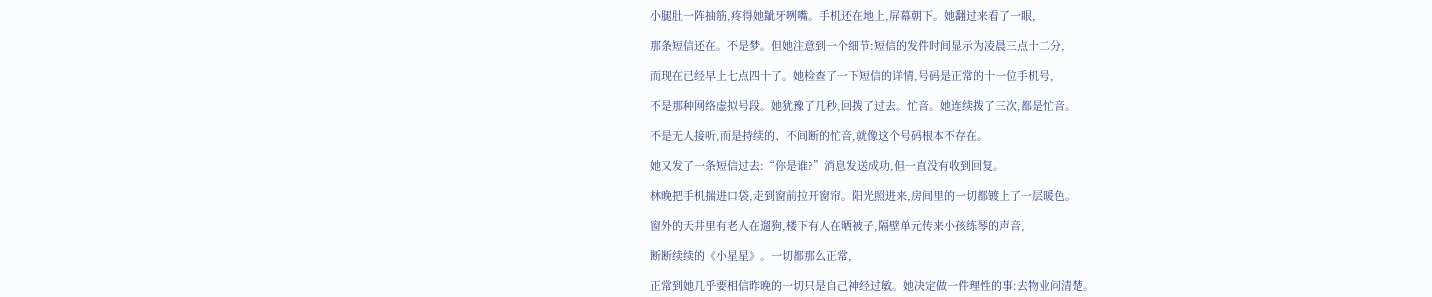小腿肚一阵抽筋,疼得她龇牙咧嘴。手机还在地上,屏幕朝下。她翻过来看了一眼,

那条短信还在。不是梦。但她注意到一个细节:短信的发件时间显示为凌晨三点十二分,

而现在已经早上七点四十了。她检查了一下短信的详情,号码是正常的十一位手机号,

不是那种网络虚拟号段。她犹豫了几秒,回拨了过去。忙音。她连续拨了三次,都是忙音。

不是无人接听,而是持续的、不间断的忙音,就像这个号码根本不存在。

她又发了一条短信过去:“你是谁?”消息发送成功,但一直没有收到回复。

林晚把手机揣进口袋,走到窗前拉开窗帘。阳光照进来,房间里的一切都镀上了一层暖色。

窗外的天井里有老人在遛狗,楼下有人在晒被子,隔壁单元传来小孩练琴的声音,

断断续续的《小星星》。一切都那么正常,

正常到她几乎要相信昨晚的一切只是自己神经过敏。她决定做一件理性的事:去物业问清楚。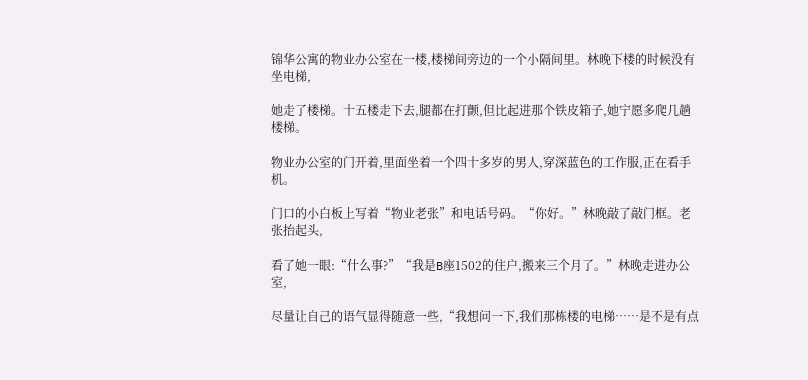锦华公寓的物业办公室在一楼,楼梯间旁边的一个小隔间里。林晚下楼的时候没有坐电梯,

她走了楼梯。十五楼走下去,腿都在打颤,但比起进那个铁皮箱子,她宁愿多爬几趟楼梯。

物业办公室的门开着,里面坐着一个四十多岁的男人,穿深蓝色的工作服,正在看手机。

门口的小白板上写着“物业老张”和电话号码。“你好。”林晚敲了敲门框。老张抬起头,

看了她一眼:“什么事?”“我是B座1502的住户,搬来三个月了。”林晚走进办公室,

尽量让自己的语气显得随意一些,“我想问一下,我们那栋楼的电梯……是不是有点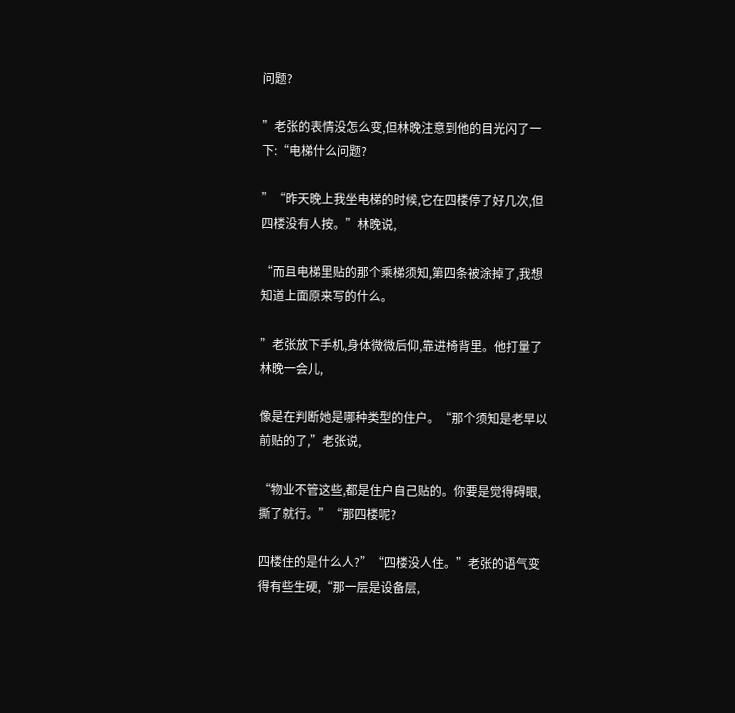问题?

”老张的表情没怎么变,但林晚注意到他的目光闪了一下:“电梯什么问题?

”“昨天晚上我坐电梯的时候,它在四楼停了好几次,但四楼没有人按。”林晚说,

“而且电梯里贴的那个乘梯须知,第四条被涂掉了,我想知道上面原来写的什么。

”老张放下手机,身体微微后仰,靠进椅背里。他打量了林晚一会儿,

像是在判断她是哪种类型的住户。“那个须知是老早以前贴的了,”老张说,

“物业不管这些,都是住户自己贴的。你要是觉得碍眼,撕了就行。”“那四楼呢?

四楼住的是什么人?”“四楼没人住。”老张的语气变得有些生硬,“那一层是设备层,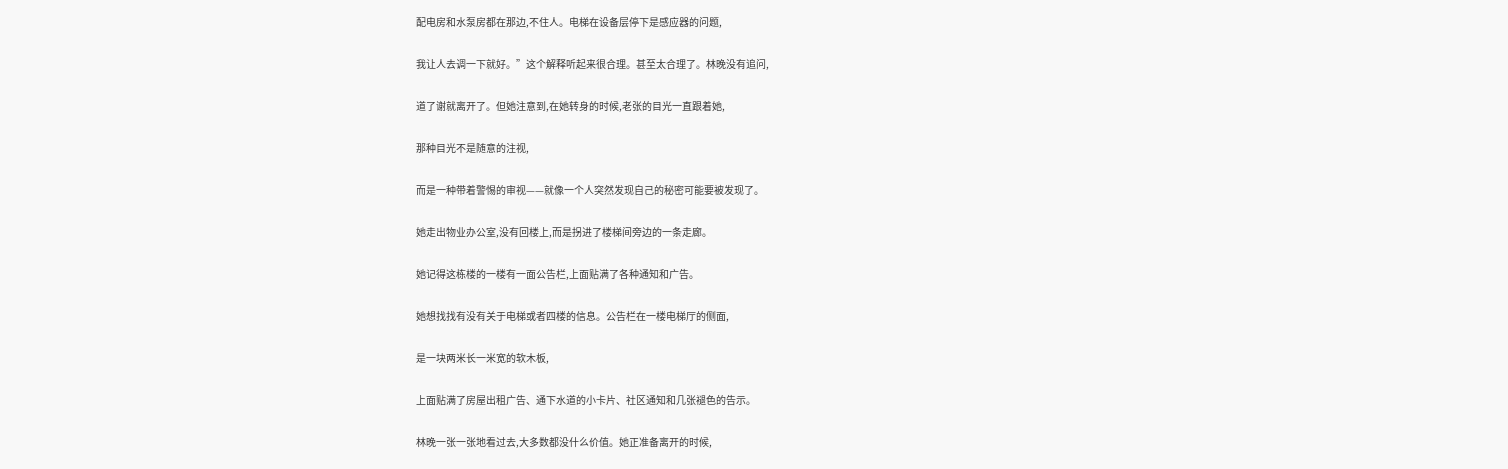配电房和水泵房都在那边,不住人。电梯在设备层停下是感应器的问题,

我让人去调一下就好。”这个解释听起来很合理。甚至太合理了。林晚没有追问,

道了谢就离开了。但她注意到,在她转身的时候,老张的目光一直跟着她,

那种目光不是随意的注视,

而是一种带着警惕的审视——就像一个人突然发现自己的秘密可能要被发现了。

她走出物业办公室,没有回楼上,而是拐进了楼梯间旁边的一条走廊。

她记得这栋楼的一楼有一面公告栏,上面贴满了各种通知和广告。

她想找找有没有关于电梯或者四楼的信息。公告栏在一楼电梯厅的侧面,

是一块两米长一米宽的软木板,

上面贴满了房屋出租广告、通下水道的小卡片、社区通知和几张褪色的告示。

林晚一张一张地看过去,大多数都没什么价值。她正准备离开的时候,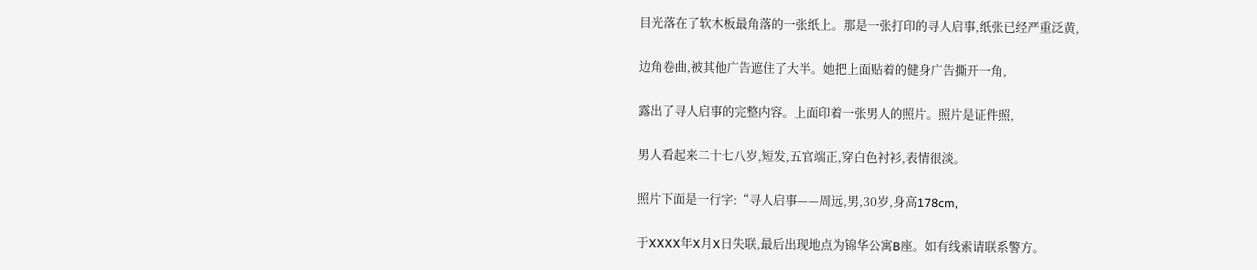目光落在了软木板最角落的一张纸上。那是一张打印的寻人启事,纸张已经严重泛黄,

边角卷曲,被其他广告遮住了大半。她把上面贴着的健身广告撕开一角,

露出了寻人启事的完整内容。上面印着一张男人的照片。照片是证件照,

男人看起来二十七八岁,短发,五官端正,穿白色衬衫,表情很淡。

照片下面是一行字:“寻人启事——周远,男,30岁,身高178cm,

于XXXX年X月X日失联,最后出现地点为锦华公寓B座。如有线索请联系警方。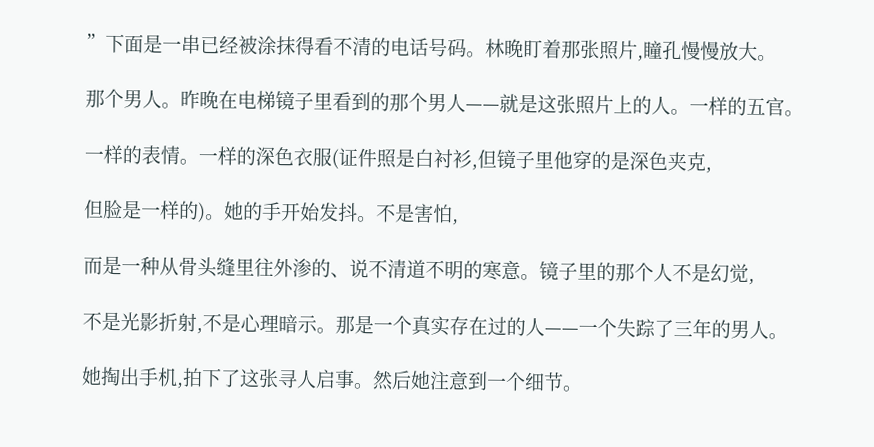”下面是一串已经被涂抹得看不清的电话号码。林晚盯着那张照片,瞳孔慢慢放大。

那个男人。昨晚在电梯镜子里看到的那个男人——就是这张照片上的人。一样的五官。

一样的表情。一样的深色衣服(证件照是白衬衫,但镜子里他穿的是深色夹克,

但脸是一样的)。她的手开始发抖。不是害怕,

而是一种从骨头缝里往外渗的、说不清道不明的寒意。镜子里的那个人不是幻觉,

不是光影折射,不是心理暗示。那是一个真实存在过的人——一个失踪了三年的男人。

她掏出手机,拍下了这张寻人启事。然后她注意到一个细节。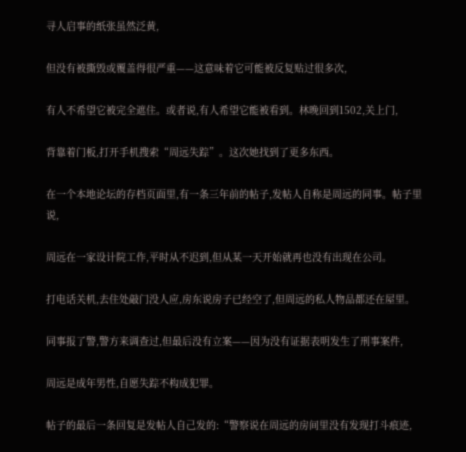寻人启事的纸张虽然泛黄,

但没有被撕毁或覆盖得很严重——这意味着它可能被反复贴过很多次,

有人不希望它被完全遮住。或者说,有人希望它能被看到。林晚回到1502,关上门,

背靠着门板,打开手机搜索“周远失踪”。这次她找到了更多东西。

在一个本地论坛的存档页面里,有一条三年前的帖子,发帖人自称是周远的同事。帖子里说,

周远在一家设计院工作,平时从不迟到,但从某一天开始就再也没有出现在公司。

打电话关机,去住处敲门没人应,房东说房子已经空了,但周远的私人物品都还在屋里。

同事报了警,警方来调查过,但最后没有立案——因为没有证据表明发生了刑事案件,

周远是成年男性,自愿失踪不构成犯罪。

帖子的最后一条回复是发帖人自己发的:“警察说在周远的房间里没有发现打斗痕迹,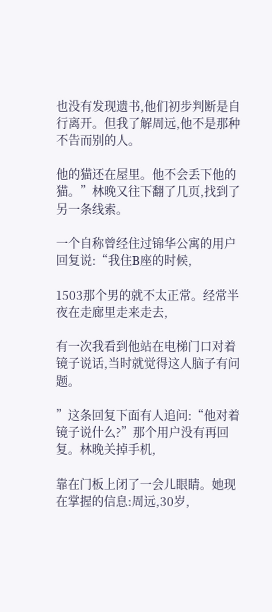也没有发现遗书,他们初步判断是自行离开。但我了解周远,他不是那种不告而别的人。

他的猫还在屋里。他不会丢下他的猫。”林晚又往下翻了几页,找到了另一条线索。

一个自称曾经住过锦华公寓的用户回复说:“我住B座的时候,

1503那个男的就不太正常。经常半夜在走廊里走来走去,

有一次我看到他站在电梯门口对着镜子说话,当时就觉得这人脑子有问题。

”这条回复下面有人追问:“他对着镜子说什么?”那个用户没有再回复。林晚关掉手机,

靠在门板上闭了一会儿眼睛。她现在掌握的信息:周远,30岁,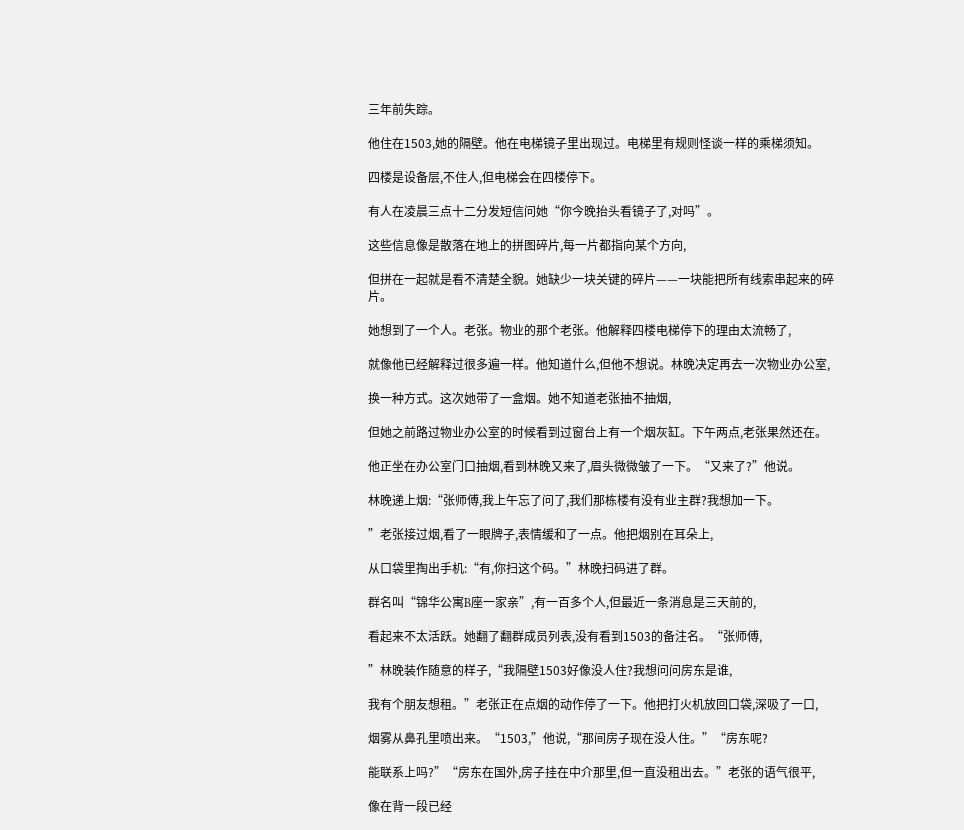三年前失踪。

他住在1503,她的隔壁。他在电梯镜子里出现过。电梯里有规则怪谈一样的乘梯须知。

四楼是设备层,不住人,但电梯会在四楼停下。

有人在凌晨三点十二分发短信问她“你今晚抬头看镜子了,对吗”。

这些信息像是散落在地上的拼图碎片,每一片都指向某个方向,

但拼在一起就是看不清楚全貌。她缺少一块关键的碎片——一块能把所有线索串起来的碎片。

她想到了一个人。老张。物业的那个老张。他解释四楼电梯停下的理由太流畅了,

就像他已经解释过很多遍一样。他知道什么,但他不想说。林晚决定再去一次物业办公室,

换一种方式。这次她带了一盒烟。她不知道老张抽不抽烟,

但她之前路过物业办公室的时候看到过窗台上有一个烟灰缸。下午两点,老张果然还在。

他正坐在办公室门口抽烟,看到林晚又来了,眉头微微皱了一下。“又来了?”他说。

林晚递上烟:“张师傅,我上午忘了问了,我们那栋楼有没有业主群?我想加一下。

”老张接过烟,看了一眼牌子,表情缓和了一点。他把烟别在耳朵上,

从口袋里掏出手机:“有,你扫这个码。”林晚扫码进了群。

群名叫“锦华公寓B座一家亲”,有一百多个人,但最近一条消息是三天前的,

看起来不太活跃。她翻了翻群成员列表,没有看到1503的备注名。“张师傅,

”林晚装作随意的样子,“我隔壁1503好像没人住?我想问问房东是谁,

我有个朋友想租。”老张正在点烟的动作停了一下。他把打火机放回口袋,深吸了一口,

烟雾从鼻孔里喷出来。“1503,”他说,“那间房子现在没人住。”“房东呢?

能联系上吗?”“房东在国外,房子挂在中介那里,但一直没租出去。”老张的语气很平,

像在背一段已经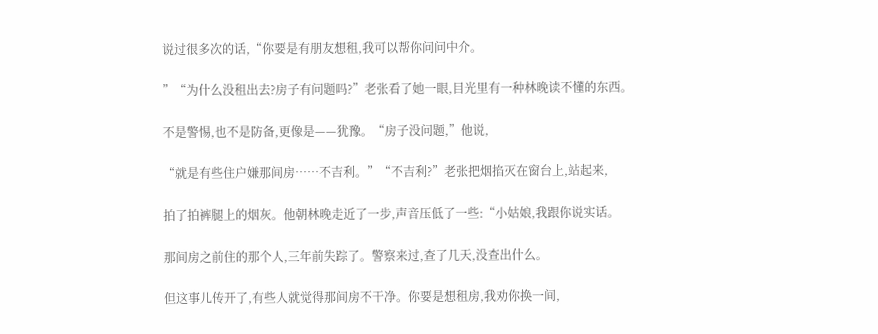说过很多次的话,“你要是有朋友想租,我可以帮你问问中介。

”“为什么没租出去?房子有问题吗?”老张看了她一眼,目光里有一种林晚读不懂的东西。

不是警惕,也不是防备,更像是——犹豫。“房子没问题,”他说,

“就是有些住户嫌那间房……不吉利。”“不吉利?”老张把烟掐灭在窗台上,站起来,

拍了拍裤腿上的烟灰。他朝林晚走近了一步,声音压低了一些:“小姑娘,我跟你说实话。

那间房之前住的那个人,三年前失踪了。警察来过,查了几天,没查出什么。

但这事儿传开了,有些人就觉得那间房不干净。你要是想租房,我劝你换一间,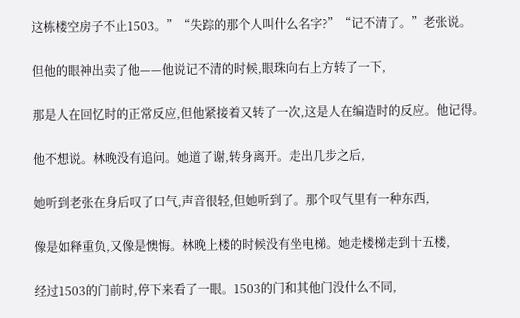这栋楼空房子不止1503。”“失踪的那个人叫什么名字?”“记不清了。”老张说。

但他的眼神出卖了他——他说记不清的时候,眼珠向右上方转了一下,

那是人在回忆时的正常反应,但他紧接着又转了一次,这是人在编造时的反应。他记得。

他不想说。林晚没有追问。她道了谢,转身离开。走出几步之后,

她听到老张在身后叹了口气,声音很轻,但她听到了。那个叹气里有一种东西,

像是如释重负,又像是懊悔。林晚上楼的时候没有坐电梯。她走楼梯走到十五楼,

经过1503的门前时,停下来看了一眼。1503的门和其他门没什么不同,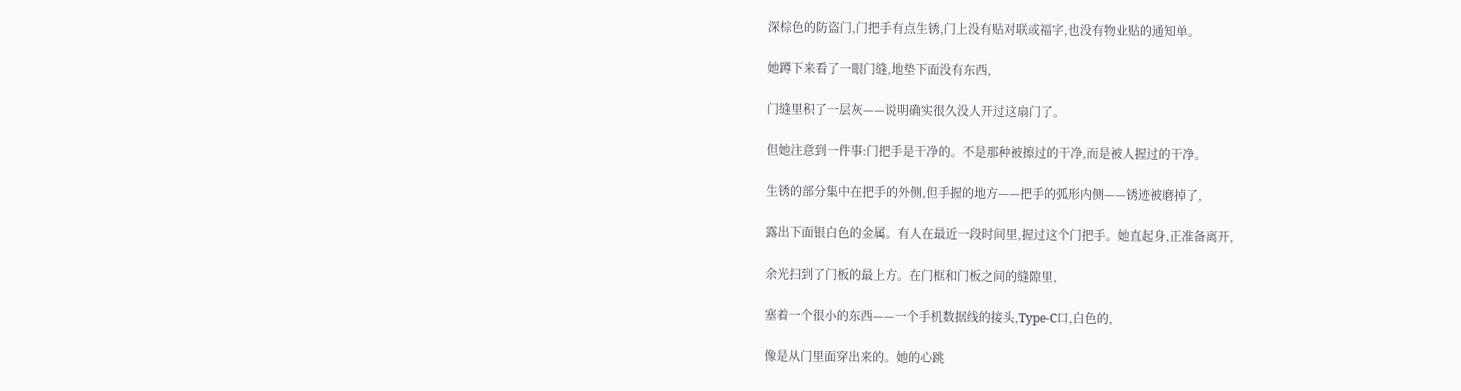深棕色的防盗门,门把手有点生锈,门上没有贴对联或福字,也没有物业贴的通知单。

她蹲下来看了一眼门缝,地垫下面没有东西,

门缝里积了一层灰——说明确实很久没人开过这扇门了。

但她注意到一件事:门把手是干净的。不是那种被擦过的干净,而是被人握过的干净。

生锈的部分集中在把手的外侧,但手握的地方——把手的弧形内侧——锈迹被磨掉了,

露出下面银白色的金属。有人在最近一段时间里,握过这个门把手。她直起身,正准备离开,

余光扫到了门板的最上方。在门框和门板之间的缝隙里,

塞着一个很小的东西——一个手机数据线的接头,Type-C口,白色的,

像是从门里面穿出来的。她的心跳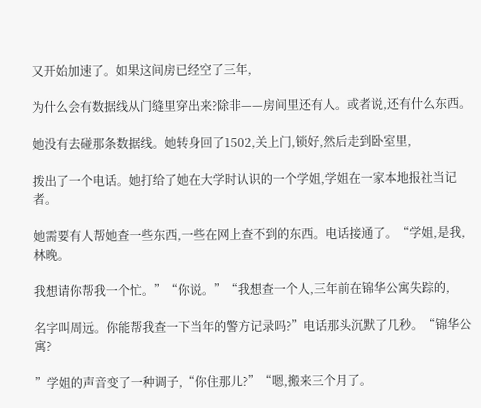又开始加速了。如果这间房已经空了三年,

为什么会有数据线从门缝里穿出来?除非——房间里还有人。或者说,还有什么东西。

她没有去碰那条数据线。她转身回了1502,关上门,锁好,然后走到卧室里,

拨出了一个电话。她打给了她在大学时认识的一个学姐,学姐在一家本地报社当记者。

她需要有人帮她查一些东西,一些在网上查不到的东西。电话接通了。“学姐,是我,林晚。

我想请你帮我一个忙。”“你说。”“我想查一个人,三年前在锦华公寓失踪的,

名字叫周远。你能帮我查一下当年的警方记录吗?”电话那头沉默了几秒。“锦华公寓?

”学姐的声音变了一种调子,“你住那儿?”“嗯,搬来三个月了。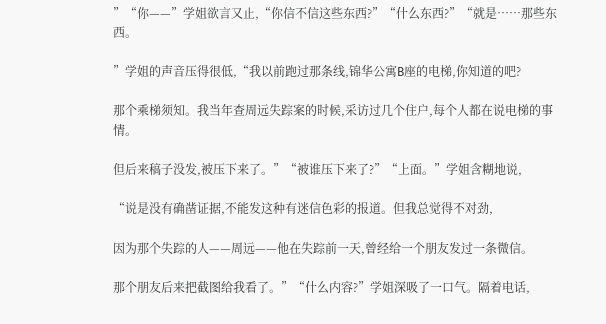”“你——”学姐欲言又止,“你信不信这些东西?”“什么东西?”“就是……那些东西。

”学姐的声音压得很低,“我以前跑过那条线,锦华公寓B座的电梯,你知道的吧?

那个乘梯须知。我当年查周远失踪案的时候,采访过几个住户,每个人都在说电梯的事情。

但后来稿子没发,被压下来了。”“被谁压下来了?”“上面。”学姐含糊地说,

“说是没有确凿证据,不能发这种有迷信色彩的报道。但我总觉得不对劲,

因为那个失踪的人——周远——他在失踪前一天,曾经给一个朋友发过一条微信。

那个朋友后来把截图给我看了。”“什么内容?”学姐深吸了一口气。隔着电话,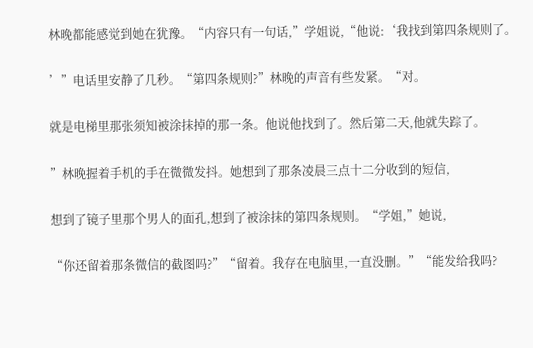林晚都能感觉到她在犹豫。“内容只有一句话,”学姐说,“他说:‘我找到第四条规则了。

’”电话里安静了几秒。“第四条规则?”林晚的声音有些发紧。“对。

就是电梯里那张须知被涂抹掉的那一条。他说他找到了。然后第二天,他就失踪了。

”林晚握着手机的手在微微发抖。她想到了那条凌晨三点十二分收到的短信,

想到了镜子里那个男人的面孔,想到了被涂抹的第四条规则。“学姐,”她说,

“你还留着那条微信的截图吗?”“留着。我存在电脑里,一直没删。”“能发给我吗?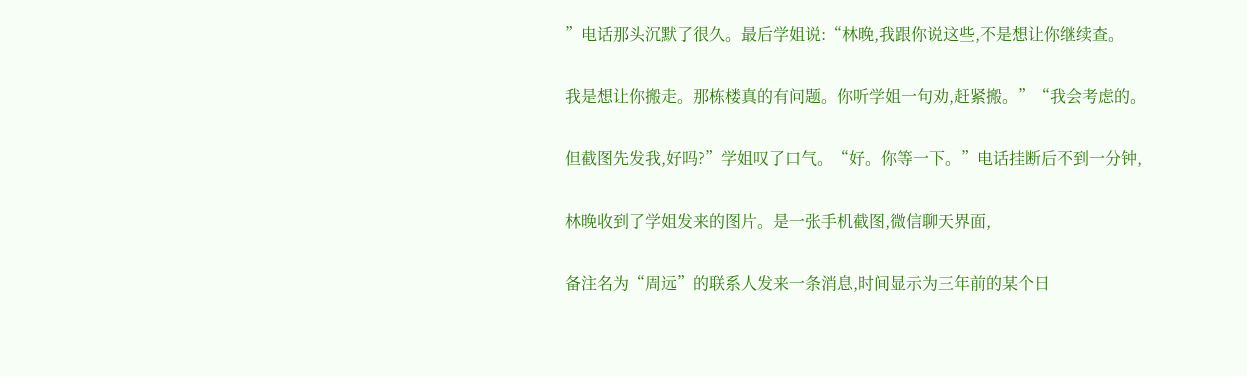”电话那头沉默了很久。最后学姐说:“林晚,我跟你说这些,不是想让你继续查。

我是想让你搬走。那栋楼真的有问题。你听学姐一句劝,赶紧搬。”“我会考虑的。

但截图先发我,好吗?”学姐叹了口气。“好。你等一下。”电话挂断后不到一分钟,

林晚收到了学姐发来的图片。是一张手机截图,微信聊天界面,

备注名为“周远”的联系人发来一条消息,时间显示为三年前的某个日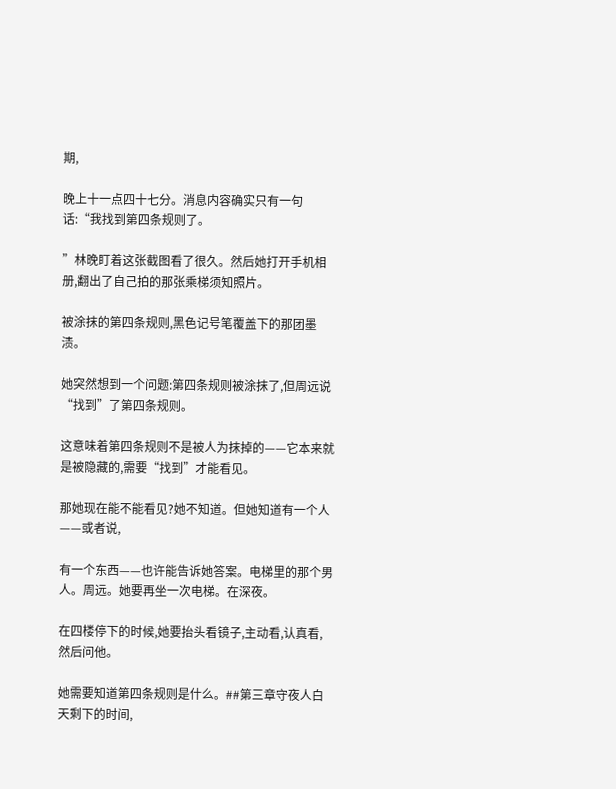期,

晚上十一点四十七分。消息内容确实只有一句话:“我找到第四条规则了。

”林晚盯着这张截图看了很久。然后她打开手机相册,翻出了自己拍的那张乘梯须知照片。

被涂抹的第四条规则,黑色记号笔覆盖下的那团墨渍。

她突然想到一个问题:第四条规则被涂抹了,但周远说“找到”了第四条规则。

这意味着第四条规则不是被人为抹掉的——它本来就是被隐藏的,需要“找到”才能看见。

那她现在能不能看见?她不知道。但她知道有一个人——或者说,

有一个东西——也许能告诉她答案。电梯里的那个男人。周远。她要再坐一次电梯。在深夜。

在四楼停下的时候,她要抬头看镜子,主动看,认真看,然后问他。

她需要知道第四条规则是什么。##第三章守夜人白天剩下的时间,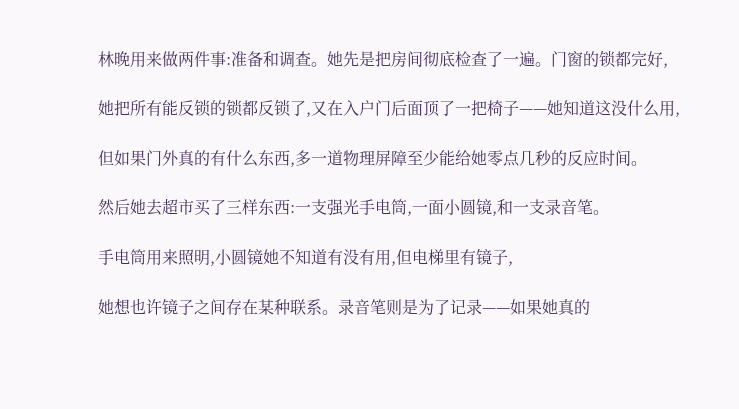林晚用来做两件事:准备和调查。她先是把房间彻底检查了一遍。门窗的锁都完好,

她把所有能反锁的锁都反锁了,又在入户门后面顶了一把椅子——她知道这没什么用,

但如果门外真的有什么东西,多一道物理屏障至少能给她零点几秒的反应时间。

然后她去超市买了三样东西:一支强光手电筒,一面小圆镜,和一支录音笔。

手电筒用来照明,小圆镜她不知道有没有用,但电梯里有镜子,

她想也许镜子之间存在某种联系。录音笔则是为了记录——如果她真的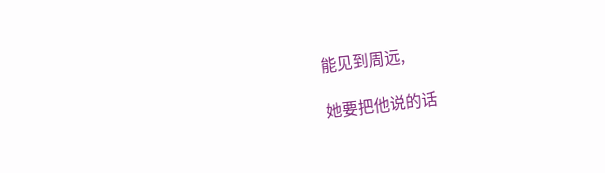能见到周远,

她要把他说的话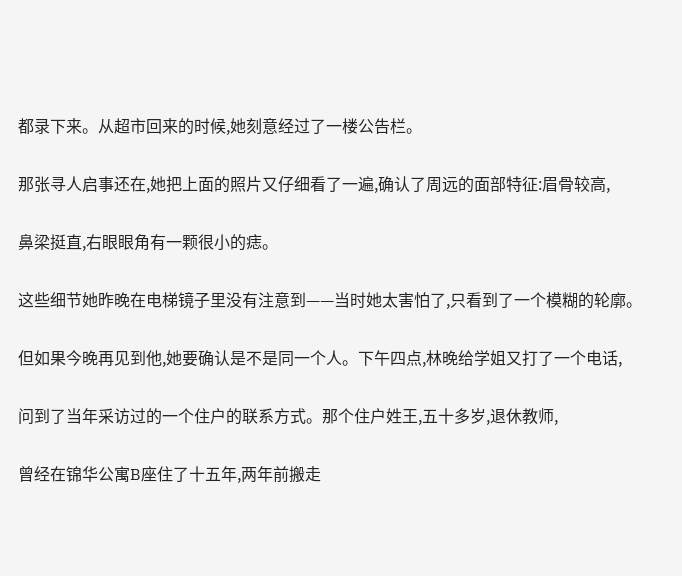都录下来。从超市回来的时候,她刻意经过了一楼公告栏。

那张寻人启事还在,她把上面的照片又仔细看了一遍,确认了周远的面部特征:眉骨较高,

鼻梁挺直,右眼眼角有一颗很小的痣。

这些细节她昨晚在电梯镜子里没有注意到——当时她太害怕了,只看到了一个模糊的轮廓。

但如果今晚再见到他,她要确认是不是同一个人。下午四点,林晚给学姐又打了一个电话,

问到了当年采访过的一个住户的联系方式。那个住户姓王,五十多岁,退休教师,

曾经在锦华公寓B座住了十五年,两年前搬走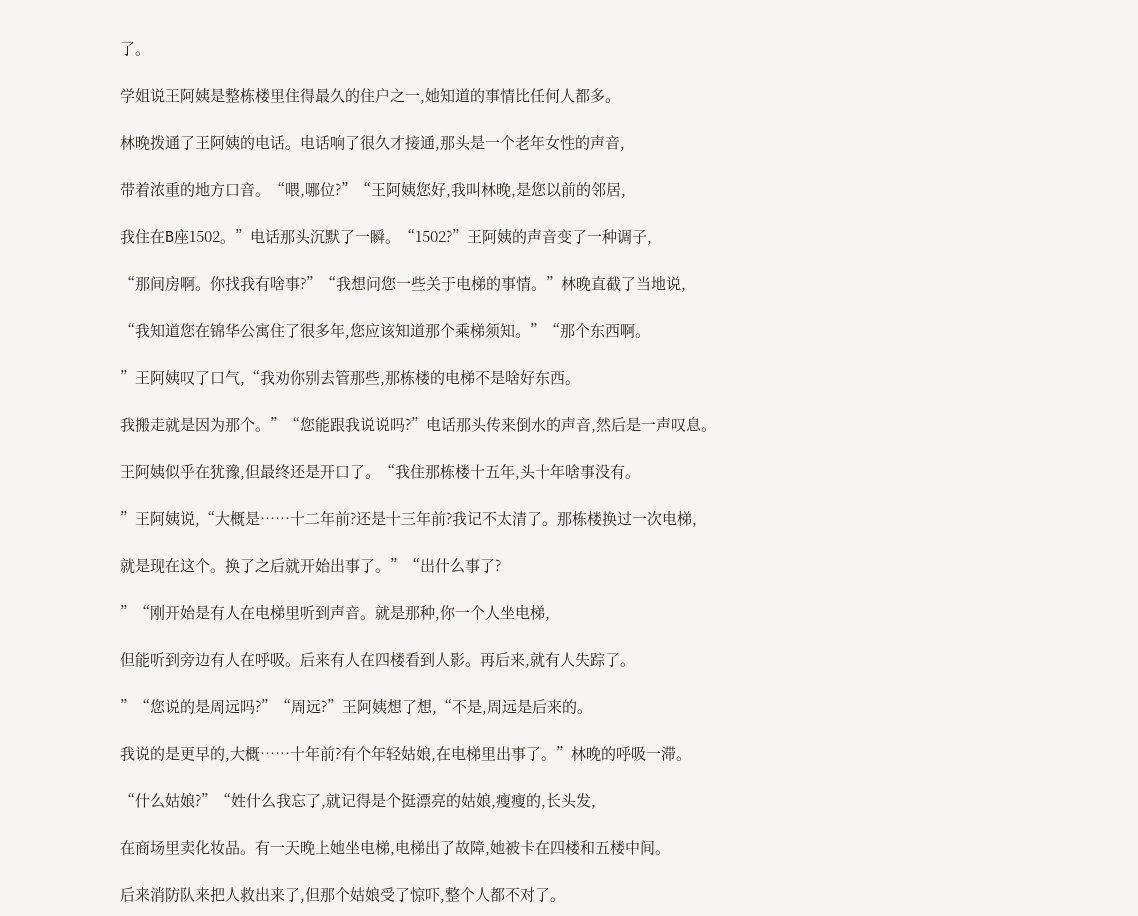了。

学姐说王阿姨是整栋楼里住得最久的住户之一,她知道的事情比任何人都多。

林晚拨通了王阿姨的电话。电话响了很久才接通,那头是一个老年女性的声音,

带着浓重的地方口音。“喂,哪位?”“王阿姨您好,我叫林晚,是您以前的邻居,

我住在B座1502。”电话那头沉默了一瞬。“1502?”王阿姨的声音变了一种调子,

“那间房啊。你找我有啥事?”“我想问您一些关于电梯的事情。”林晚直截了当地说,

“我知道您在锦华公寓住了很多年,您应该知道那个乘梯须知。”“那个东西啊。

”王阿姨叹了口气,“我劝你别去管那些,那栋楼的电梯不是啥好东西。

我搬走就是因为那个。”“您能跟我说说吗?”电话那头传来倒水的声音,然后是一声叹息。

王阿姨似乎在犹豫,但最终还是开口了。“我住那栋楼十五年,头十年啥事没有。

”王阿姨说,“大概是……十二年前?还是十三年前?我记不太清了。那栋楼换过一次电梯,

就是现在这个。换了之后就开始出事了。”“出什么事了?

”“刚开始是有人在电梯里听到声音。就是那种,你一个人坐电梯,

但能听到旁边有人在呼吸。后来有人在四楼看到人影。再后来,就有人失踪了。

”“您说的是周远吗?”“周远?”王阿姨想了想,“不是,周远是后来的。

我说的是更早的,大概……十年前?有个年轻姑娘,在电梯里出事了。”林晚的呼吸一滞。

“什么姑娘?”“姓什么我忘了,就记得是个挺漂亮的姑娘,瘦瘦的,长头发,

在商场里卖化妆品。有一天晚上她坐电梯,电梯出了故障,她被卡在四楼和五楼中间。

后来消防队来把人救出来了,但那个姑娘受了惊吓,整个人都不对了。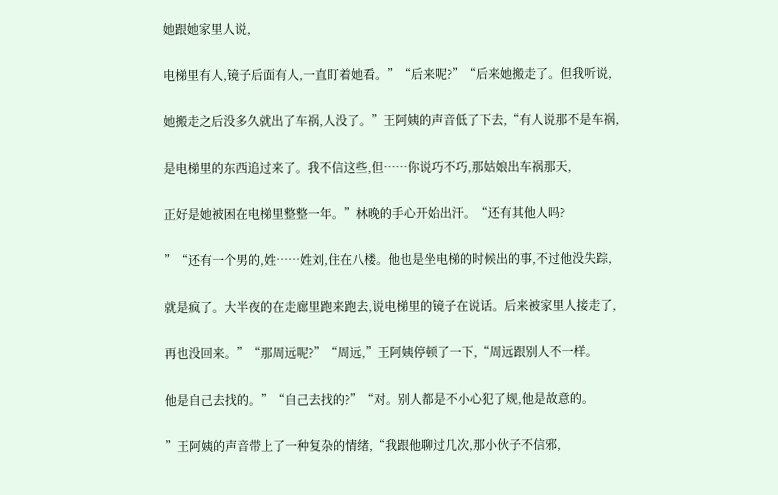她跟她家里人说,

电梯里有人,镜子后面有人,一直盯着她看。”“后来呢?”“后来她搬走了。但我听说,

她搬走之后没多久就出了车祸,人没了。”王阿姨的声音低了下去,“有人说那不是车祸,

是电梯里的东西追过来了。我不信这些,但……你说巧不巧,那姑娘出车祸那天,

正好是她被困在电梯里整整一年。”林晚的手心开始出汗。“还有其他人吗?

”“还有一个男的,姓……姓刘,住在八楼。他也是坐电梯的时候出的事,不过他没失踪,

就是疯了。大半夜的在走廊里跑来跑去,说电梯里的镜子在说话。后来被家里人接走了,

再也没回来。”“那周远呢?”“周远,”王阿姨停顿了一下,“周远跟别人不一样。

他是自己去找的。”“自己去找的?”“对。别人都是不小心犯了规,他是故意的。

”王阿姨的声音带上了一种复杂的情绪,“我跟他聊过几次,那小伙子不信邪,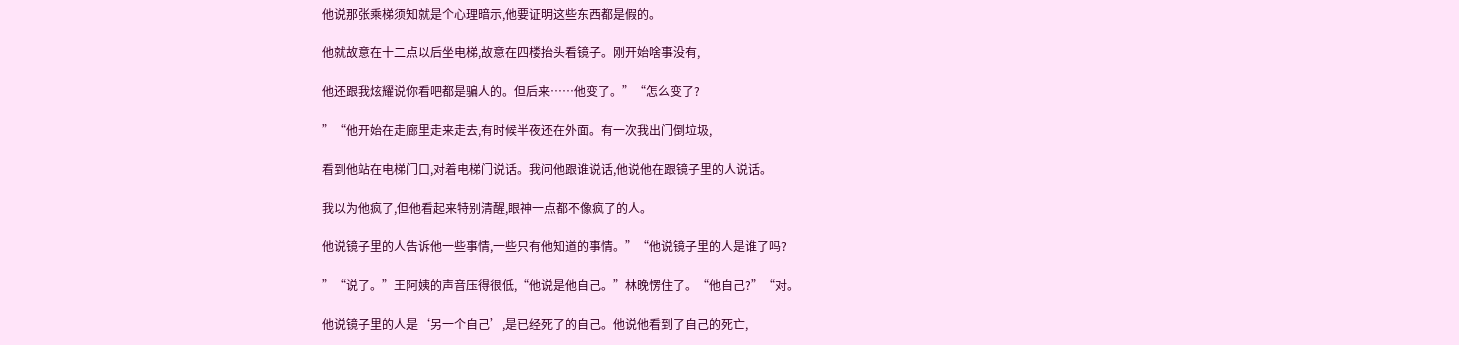他说那张乘梯须知就是个心理暗示,他要证明这些东西都是假的。

他就故意在十二点以后坐电梯,故意在四楼抬头看镜子。刚开始啥事没有,

他还跟我炫耀说你看吧都是骗人的。但后来……他变了。”“怎么变了?

”“他开始在走廊里走来走去,有时候半夜还在外面。有一次我出门倒垃圾,

看到他站在电梯门口,对着电梯门说话。我问他跟谁说话,他说他在跟镜子里的人说话。

我以为他疯了,但他看起来特别清醒,眼神一点都不像疯了的人。

他说镜子里的人告诉他一些事情,一些只有他知道的事情。”“他说镜子里的人是谁了吗?

”“说了。”王阿姨的声音压得很低,“他说是他自己。”林晚愣住了。“他自己?”“对。

他说镜子里的人是‘另一个自己’,是已经死了的自己。他说他看到了自己的死亡,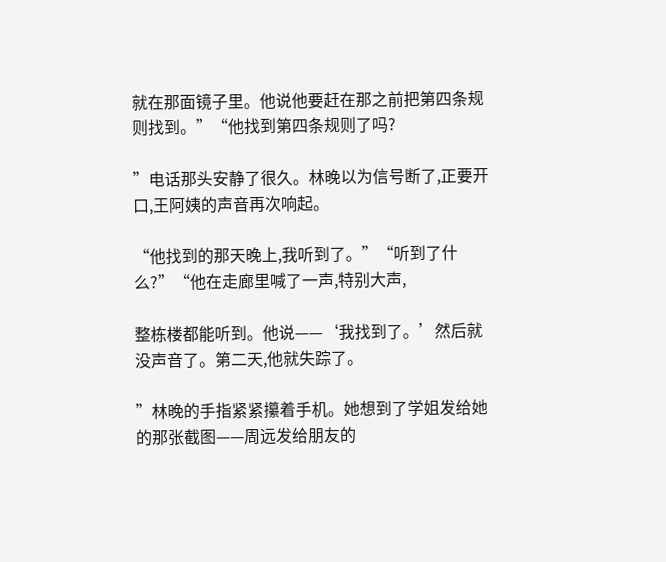就在那面镜子里。他说他要赶在那之前把第四条规则找到。”“他找到第四条规则了吗?

”电话那头安静了很久。林晚以为信号断了,正要开口,王阿姨的声音再次响起。

“他找到的那天晚上,我听到了。”“听到了什么?”“他在走廊里喊了一声,特别大声,

整栋楼都能听到。他说——‘我找到了。’然后就没声音了。第二天,他就失踪了。

”林晚的手指紧紧攥着手机。她想到了学姐发给她的那张截图——周远发给朋友的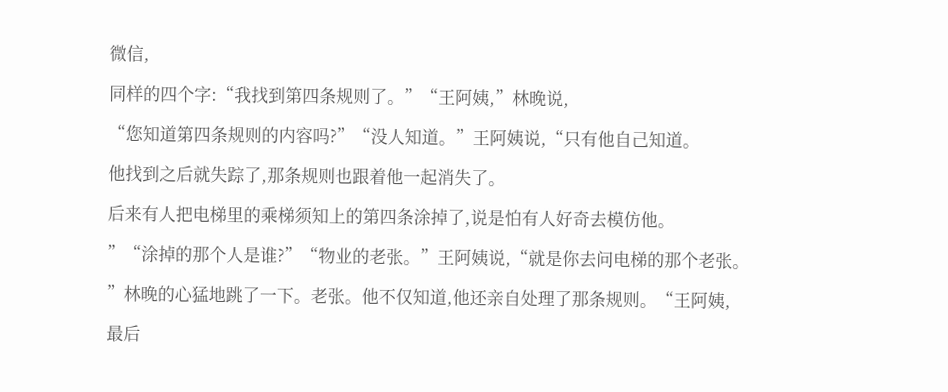微信,

同样的四个字:“我找到第四条规则了。”“王阿姨,”林晚说,

“您知道第四条规则的内容吗?”“没人知道。”王阿姨说,“只有他自己知道。

他找到之后就失踪了,那条规则也跟着他一起消失了。

后来有人把电梯里的乘梯须知上的第四条涂掉了,说是怕有人好奇去模仿他。

”“涂掉的那个人是谁?”“物业的老张。”王阿姨说,“就是你去问电梯的那个老张。

”林晚的心猛地跳了一下。老张。他不仅知道,他还亲自处理了那条规则。“王阿姨,

最后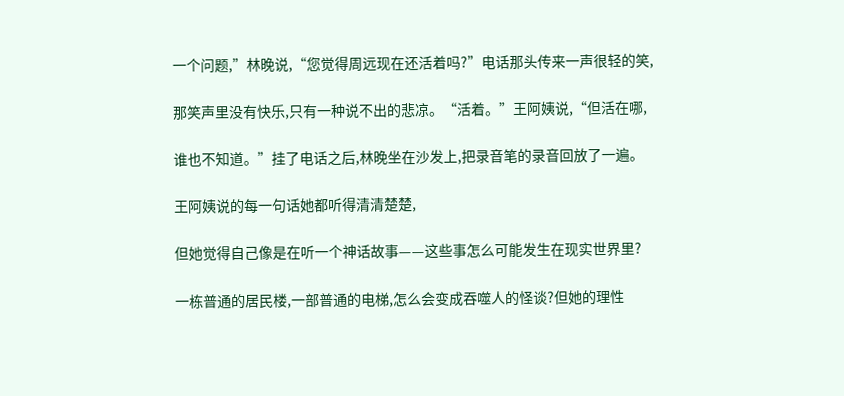一个问题,”林晚说,“您觉得周远现在还活着吗?”电话那头传来一声很轻的笑,

那笑声里没有快乐,只有一种说不出的悲凉。“活着。”王阿姨说,“但活在哪,

谁也不知道。”挂了电话之后,林晚坐在沙发上,把录音笔的录音回放了一遍。

王阿姨说的每一句话她都听得清清楚楚,

但她觉得自己像是在听一个神话故事——这些事怎么可能发生在现实世界里?

一栋普通的居民楼,一部普通的电梯,怎么会变成吞噬人的怪谈?但她的理性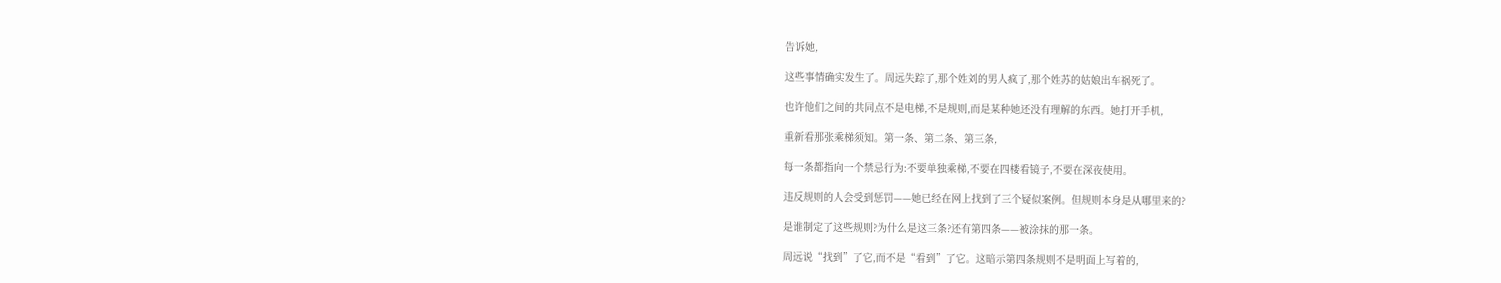告诉她,

这些事情确实发生了。周远失踪了,那个姓刘的男人疯了,那个姓苏的姑娘出车祸死了。

也许他们之间的共同点不是电梯,不是规则,而是某种她还没有理解的东西。她打开手机,

重新看那张乘梯须知。第一条、第二条、第三条,

每一条都指向一个禁忌行为:不要单独乘梯,不要在四楼看镜子,不要在深夜使用。

违反规则的人会受到惩罚——她已经在网上找到了三个疑似案例。但规则本身是从哪里来的?

是谁制定了这些规则?为什么是这三条?还有第四条——被涂抹的那一条。

周远说“找到”了它,而不是“看到”了它。这暗示第四条规则不是明面上写着的,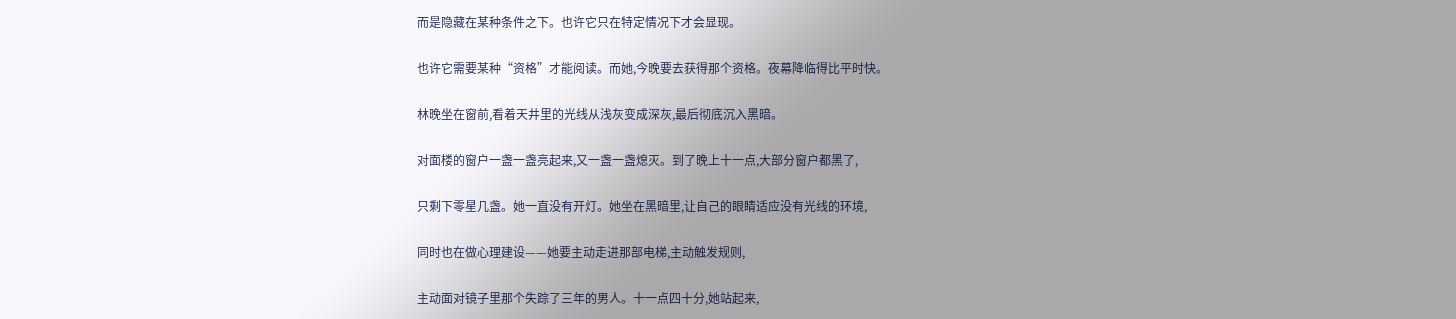而是隐藏在某种条件之下。也许它只在特定情况下才会显现。

也许它需要某种“资格”才能阅读。而她,今晚要去获得那个资格。夜幕降临得比平时快。

林晚坐在窗前,看着天井里的光线从浅灰变成深灰,最后彻底沉入黑暗。

对面楼的窗户一盏一盏亮起来,又一盏一盏熄灭。到了晚上十一点,大部分窗户都黑了,

只剩下零星几盏。她一直没有开灯。她坐在黑暗里,让自己的眼睛适应没有光线的环境,

同时也在做心理建设——她要主动走进那部电梯,主动触发规则,

主动面对镜子里那个失踪了三年的男人。十一点四十分,她站起来,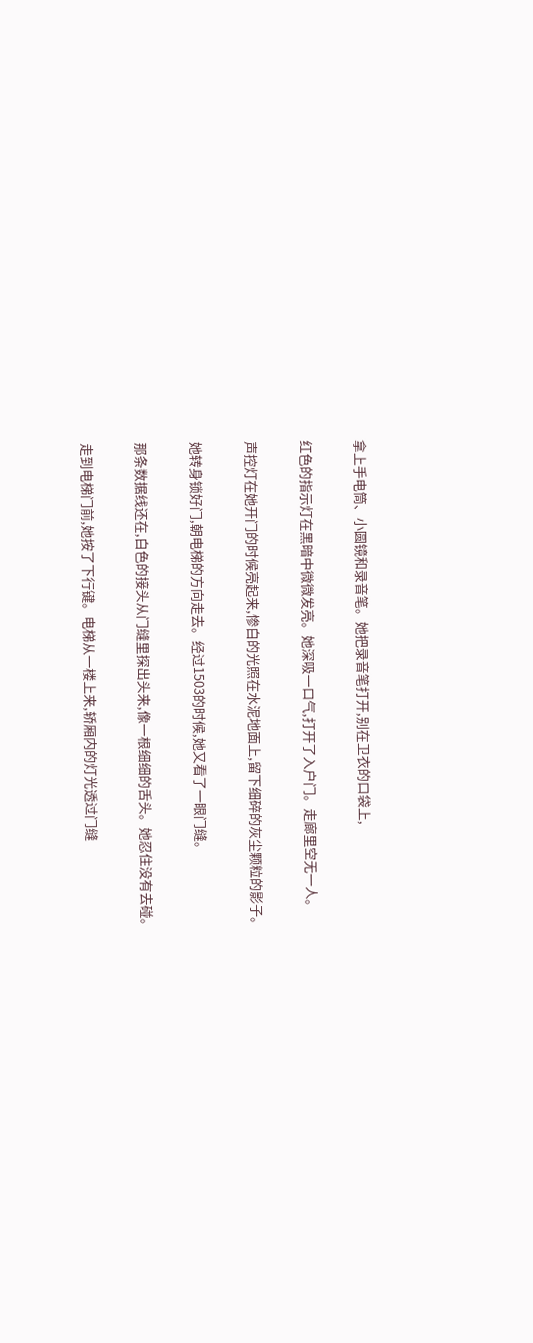拿上手电筒、小圆镜和录音笔。她把录音笔打开,别在卫衣的口袋上,

红色的指示灯在黑暗中微微发亮。她深吸一口气,打开了入户门。走廊里空无一人。

声控灯在她开门的时候亮起来,惨白的光照在水泥地面上,留下细碎的灰尘颗粒的影子。

她转身锁好门,朝电梯的方向走去。经过1503的时候,她又看了一眼门缝。

那条数据线还在,白色的接头从门缝里探出头来,像一根细细的舌头。她忍住没有去碰。

走到电梯门前,她按了下行键。电梯从一楼上来,轿厢内的灯光透过门缝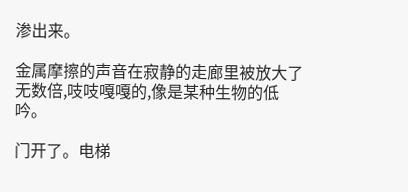渗出来。

金属摩擦的声音在寂静的走廊里被放大了无数倍,吱吱嘎嘎的,像是某种生物的低吟。

门开了。电梯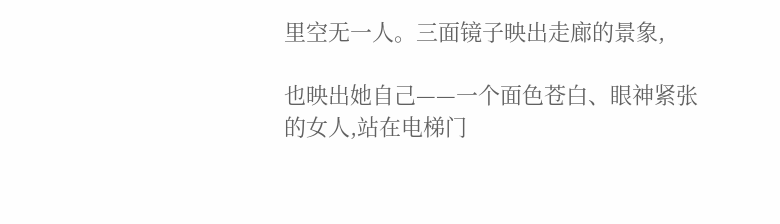里空无一人。三面镜子映出走廊的景象,

也映出她自己——一个面色苍白、眼神紧张的女人,站在电梯门